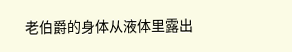老伯爵的身体从液体里露出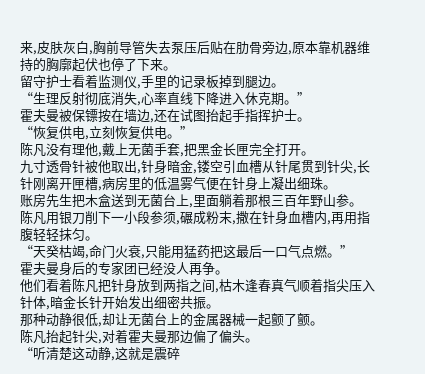来,皮肤灰白,胸前导管失去泵压后贴在肋骨旁边,原本靠机器维持的胸廓起伏也停了下来。
留守护士看着监测仪,手里的记录板掉到腿边。
“生理反射彻底消失,心率直线下降进入休克期。”
霍夫曼被保镖按在墙边,还在试图抬起手指挥护士。
“恢复供电,立刻恢复供电。”
陈凡没有理他,戴上无菌手套,把黑金长匣完全打开。
九寸透骨针被他取出,针身暗金,镂空引血槽从针尾贯到针尖,长针刚离开匣槽,病房里的低温雾气便在针身上凝出细珠。
账房先生把木盒送到无菌台上,里面躺着那根三百年野山参。
陈凡用银刀削下一小段参须,碾成粉末,撒在针身血槽内,再用指腹轻轻抹匀。
“天癸枯竭,命门火衰,只能用猛药把这最后一口气点燃。”
霍夫曼身后的专家团已经没人再争。
他们看着陈凡把针身放到两指之间,枯木逢春真气顺着指尖压入针体,暗金长针开始发出细密共振。
那种动静很低,却让无菌台上的金属器械一起颤了颤。
陈凡抬起针尖,对着霍夫曼那边偏了偏头。
“听清楚这动静,这就是震碎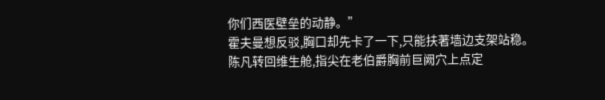你们西医壁垒的动静。”
霍夫曼想反驳,胸口却先卡了一下,只能扶著墙边支架站稳。
陈凡转回维生舱,指尖在老伯爵胸前巨阙穴上点定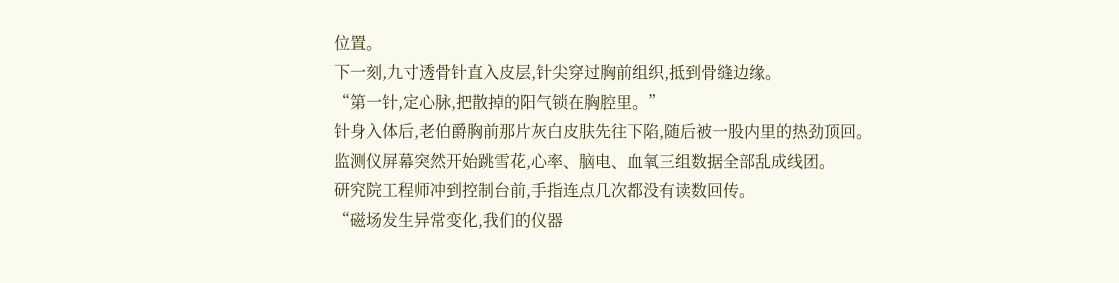位置。
下一刻,九寸透骨针直入皮层,针尖穿过胸前组织,抵到骨缝边缘。
“第一针,定心脉,把散掉的阳气锁在胸腔里。”
针身入体后,老伯爵胸前那片灰白皮肤先往下陷,随后被一股内里的热劲顶回。
监测仪屏幕突然开始跳雪花,心率、脑电、血氧三组数据全部乱成线团。
研究院工程师冲到控制台前,手指连点几次都没有读数回传。
“磁场发生异常变化,我们的仪器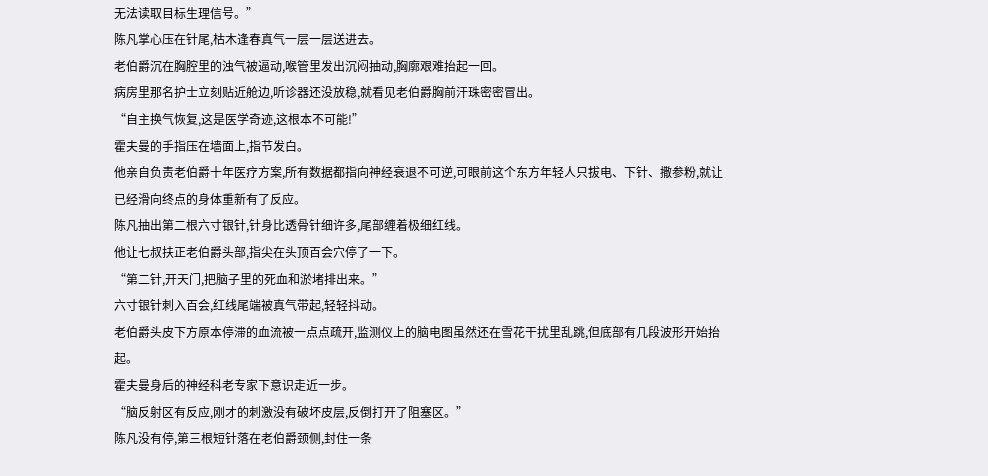无法读取目标生理信号。”
陈凡掌心压在针尾,枯木逢春真气一层一层送进去。
老伯爵沉在胸腔里的浊气被逼动,喉管里发出沉闷抽动,胸廓艰难抬起一回。
病房里那名护士立刻贴近舱边,听诊器还没放稳,就看见老伯爵胸前汗珠密密冒出。
“自主换气恢复,这是医学奇迹,这根本不可能!”
霍夫曼的手指压在墙面上,指节发白。
他亲自负责老伯爵十年医疗方案,所有数据都指向神经衰退不可逆,可眼前这个东方年轻人只拔电、下针、撒参粉,就让已经滑向终点的身体重新有了反应。
陈凡抽出第二根六寸银针,针身比透骨针细许多,尾部缠着极细红线。
他让七叔扶正老伯爵头部,指尖在头顶百会穴停了一下。
“第二针,开天门,把脑子里的死血和淤堵排出来。”
六寸银针刺入百会,红线尾端被真气带起,轻轻抖动。
老伯爵头皮下方原本停滞的血流被一点点疏开,监测仪上的脑电图虽然还在雪花干扰里乱跳,但底部有几段波形开始抬起。
霍夫曼身后的神经科老专家下意识走近一步。
“脑反射区有反应,刚才的刺激没有破坏皮层,反倒打开了阻塞区。”
陈凡没有停,第三根短针落在老伯爵颈侧,封住一条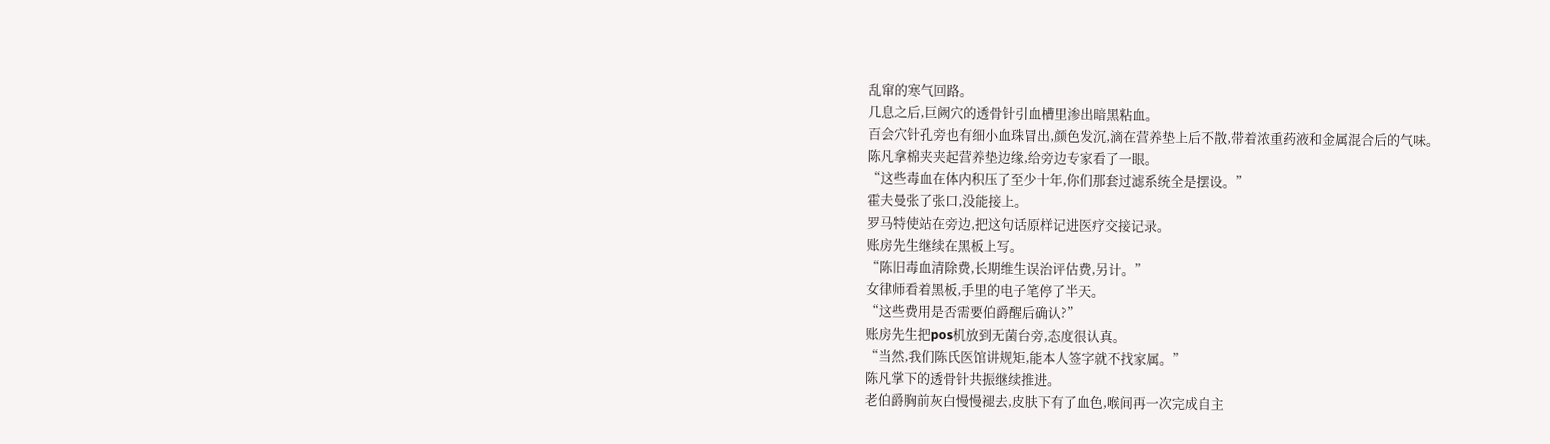乱窜的寒气回路。
几息之后,巨阙穴的透骨针引血槽里渗出暗黑粘血。
百会穴针孔旁也有细小血珠冒出,颜色发沉,滴在营养垫上后不散,带着浓重药液和金属混合后的气味。
陈凡拿棉夹夹起营养垫边缘,给旁边专家看了一眼。
“这些毒血在体内积压了至少十年,你们那套过滤系统全是摆设。”
霍夫曼张了张口,没能接上。
罗马特使站在旁边,把这句话原样记进医疗交接记录。
账房先生继续在黑板上写。
“陈旧毒血清除费,长期维生误治评估费,另计。”
女律师看着黑板,手里的电子笔停了半天。
“这些费用是否需要伯爵醒后确认?”
账房先生把pos机放到无菌台旁,态度很认真。
“当然,我们陈氏医馆讲规矩,能本人签字就不找家属。”
陈凡掌下的透骨针共振继续推进。
老伯爵胸前灰白慢慢褪去,皮肤下有了血色,喉间再一次完成自主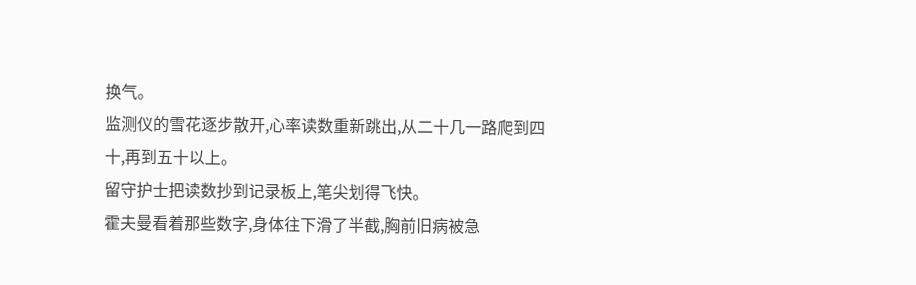换气。
监测仪的雪花逐步散开,心率读数重新跳出,从二十几一路爬到四十,再到五十以上。
留守护士把读数抄到记录板上,笔尖划得飞快。
霍夫曼看着那些数字,身体往下滑了半截,胸前旧病被急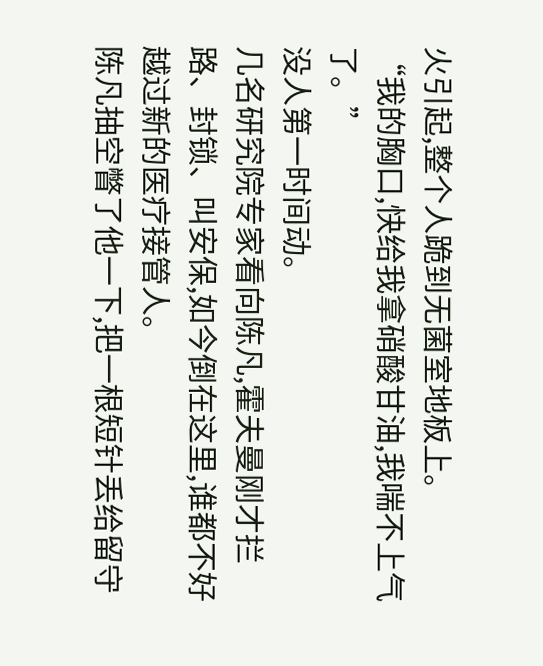火引起,整个人跪到无菌室地板上。
“我的胸口,快给我拿硝酸甘油,我喘不上气了。”
没人第一时间动。
几名研究院专家看向陈凡,霍夫曼刚才拦路、封锁、叫安保,如今倒在这里,谁都不好越过新的医疗接管人。
陈凡抽空瞥了他一下,把一根短针丢给留守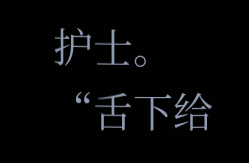护士。
“舌下给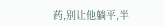药,别让他躺平,半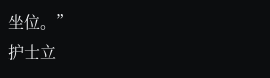坐位。”
护士立